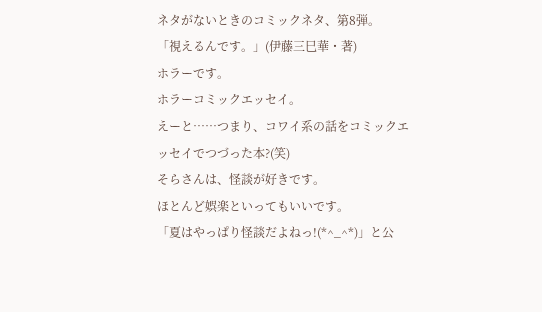ネタがないときのコミックネタ、第8弾。
「視えるんです。」(伊藤三巳華・著)
ホラーです。
ホラーコミックエッセイ。
えーと……つまり、コワイ系の話をコミックエッセイでつづった本?(笑)
そらさんは、怪談が好きです。
ほとんど娯楽といってもいいです。
「夏はやっぱり怪談だよねっ!(*^_^*)」と公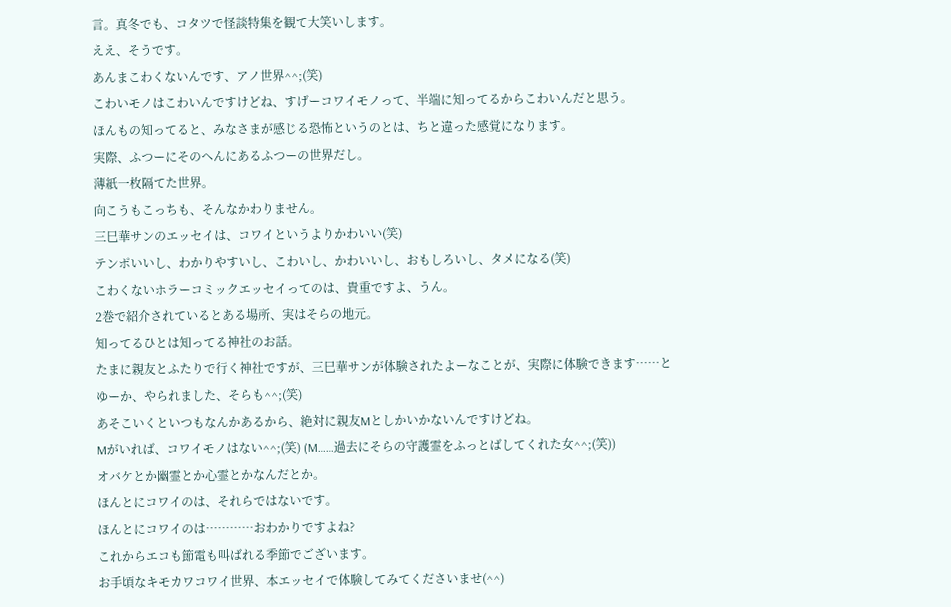言。真冬でも、コタツで怪談特集を観て大笑いします。
ええ、そうです。
あんまこわくないんです、アノ世界^^;(笑)
こわいモノはこわいんですけどね、すげーコワイモノって、半端に知ってるからこわいんだと思う。
ほんもの知ってると、みなさまが感じる恐怖というのとは、ちと違った感覚になります。
実際、ふつーにそのへんにあるふつーの世界だし。
薄紙一枚隔てた世界。
向こうもこっちも、そんなかわりません。
三巳華サンのエッセイは、コワイというよりかわいい(笑)
テンポいいし、わかりやすいし、こわいし、かわいいし、おもしろいし、タメになる(笑)
こわくないホラーコミックエッセイってのは、貴重ですよ、うん。
2巻で紹介されているとある場所、実はそらの地元。
知ってるひとは知ってる神社のお話。
たまに親友とふたりで行く神社ですが、三巳華サンが体験されたよーなことが、実際に体験できます……とゆーか、やられました、そらも^^;(笑)
あそこいくといつもなんかあるから、絶対に親友Mとしかいかないんですけどね。
Mがいれば、コワイモノはない^^;(笑) (M……過去にそらの守護霊をふっとばしてくれた女^^;(笑))
オバケとか幽霊とか心霊とかなんだとか。
ほんとにコワイのは、それらではないです。
ほんとにコワイのは…………おわかりですよね?
これからエコも節電も叫ばれる季節でございます。
お手頃なキモカワコワイ世界、本エッセイで体験してみてくださいませ(^^)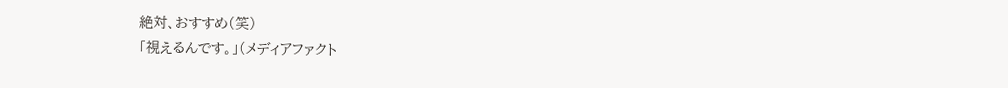絶対、おすすめ(笑)
「視えるんです。」(メディアファクト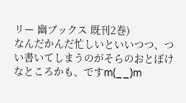リー 幽ブックス 既刊2巻)
なんだかんだ忙しいといいつつ、つい書いてしまうのがそらのおとぼけなところかも、ですm(__)m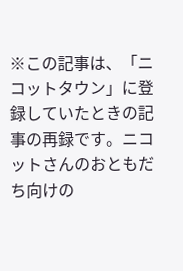※この記事は、「ニコットタウン」に登録していたときの記事の再録です。ニコットさんのおともだち向けの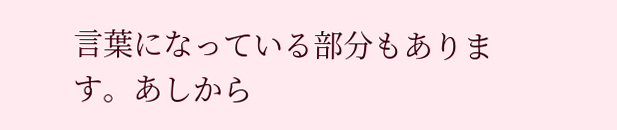言葉になっている部分もあります。あしから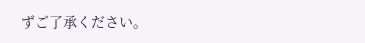ずご了承ください。